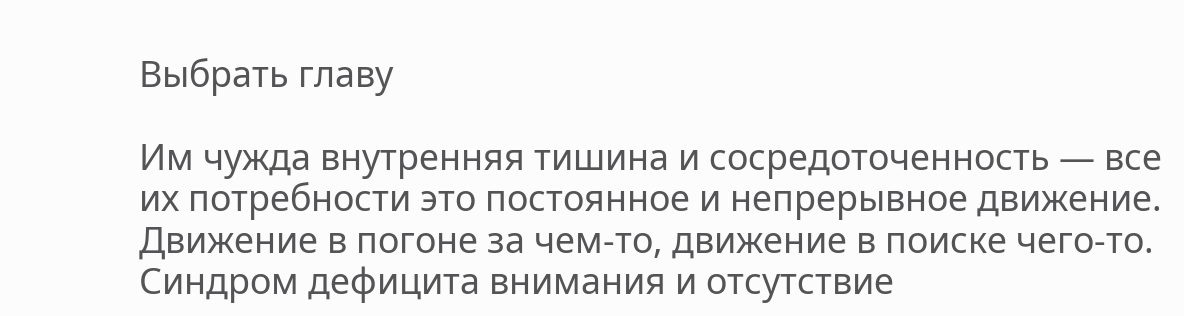Выбрать главу

Им чужда внутренняя тишина и сосредоточенность — все их потребности это постоянное и непрерывное движение. Движение в погоне за чем-то, движение в поиске чего-то. Синдром дефицита внимания и отсутствие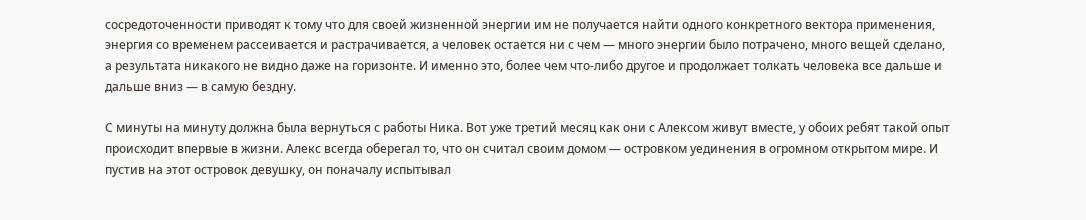сосредоточенности приводят к тому что для своей жизненной энергии им не получается найти одного конкретного вектора применения, энергия со временем рассеивается и растрачивается, а человек остается ни с чем — много энергии было потрачено, много вещей сделано, а результата никакого не видно даже на горизонте. И именно это, более чем что-либо другое и продолжает толкать человека все дальше и дальше вниз — в самую бездну.

С минуты на минуту должна была вернуться с работы Ника. Вот уже третий месяц как они с Алексом живут вместе, у обоих ребят такой опыт происходит впервые в жизни. Алекс всегда оберегал то, что он считал своим домом — островком уединения в огромном открытом мире. И пустив на этот островок девушку, он поначалу испытывал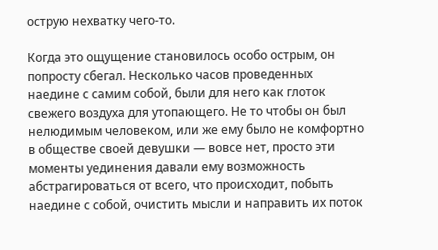острую нехватку чего-то.

Когда это ощущение становилось особо острым, он попросту сбегал. Несколько часов проведенных наедине с самим собой, были для него как глоток свежего воздуха для утопающего. Не то чтобы он был нелюдимым человеком, или же ему было не комфортно в обществе своей девушки — вовсе нет, просто эти моменты уединения давали ему возможность абстрагироваться от всего, что происходит, побыть наедине с собой, очистить мысли и направить их поток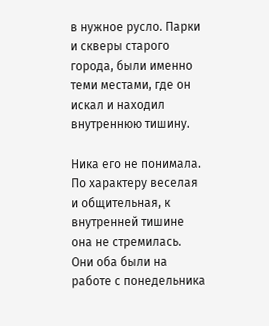в нужное русло. Парки и скверы старого города, были именно теми местами, где он искал и находил внутреннюю тишину.

Ника его не понимала. По характеру веселая и общительная, к внутренней тишине она не стремилась. Они оба были на работе с понедельника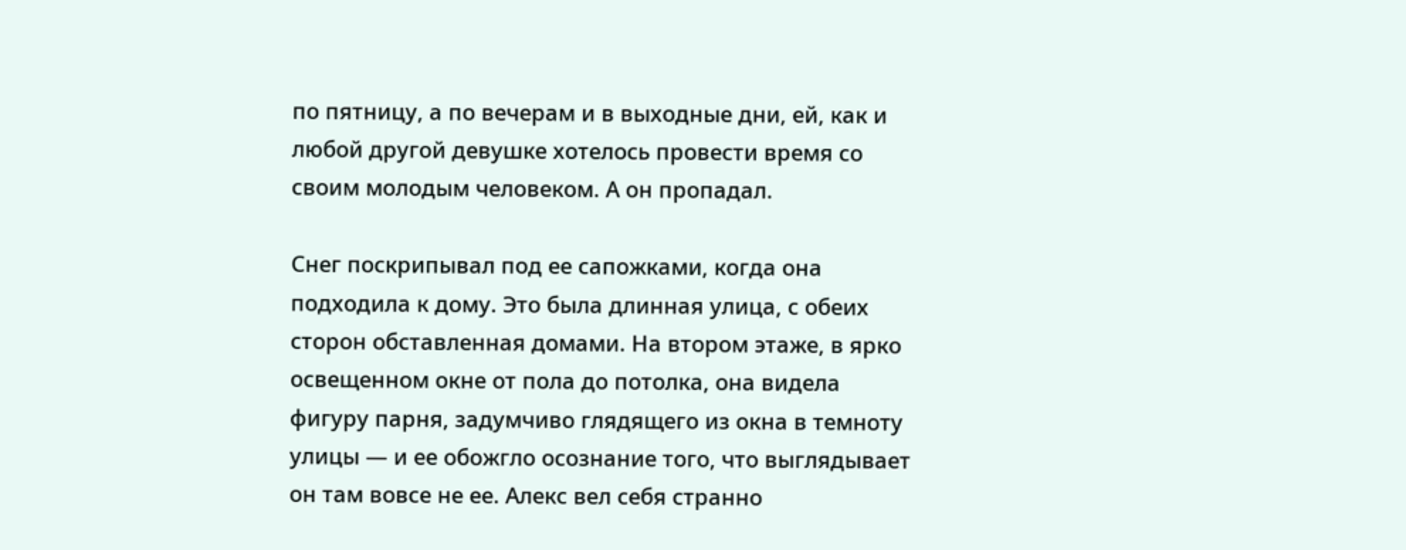по пятницу, а по вечерам и в выходные дни, ей, как и любой другой девушке хотелось провести время со своим молодым человеком. А он пропадал.

Снег поскрипывал под ее сапожками, когда она подходила к дому. Это была длинная улица, с обеих сторон обставленная домами. На втором этаже, в ярко освещенном окне от пола до потолка, она видела фигуру парня, задумчиво глядящего из окна в темноту улицы — и ее обожгло осознание того, что выглядывает он там вовсе не ее. Алекс вел себя странно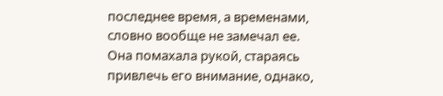последнее время, а временами, словно вообще не замечал ее. Она помахала рукой, стараясь привлечь его внимание, однако,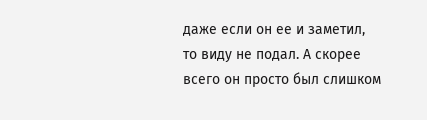даже если он ее и заметил, то виду не подал. А скорее всего он просто был слишком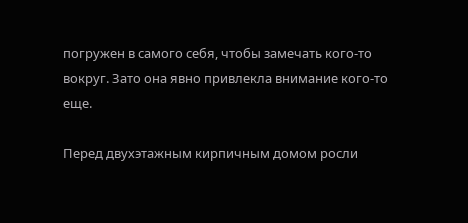погружен в самого себя, чтобы замечать кого-то вокруг. Зато она явно привлекла внимание кого-то еще.

Перед двухэтажным кирпичным домом росли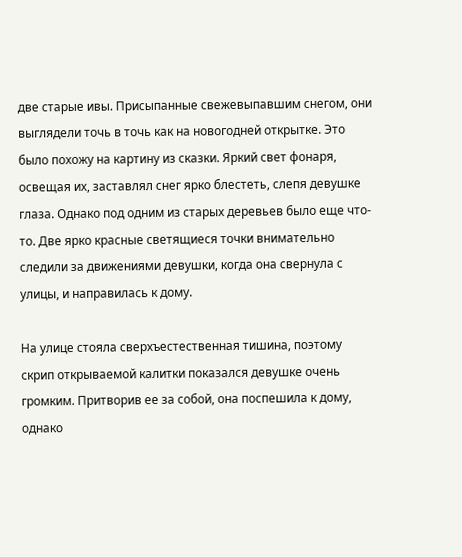две старые ивы. Присыпанные свежевыпавшим снегом, они выглядели точь в точь как на новогодней открытке. Это было похожу на картину из сказки. Яркий свет фонаря, освещая их, заставлял снег ярко блестеть, слепя девушке глаза. Однако под одним из старых деревьев было еще что-то. Две ярко красные светящиеся точки внимательно следили за движениями девушки, когда она свернула с улицы, и направилась к дому.

На улице стояла сверхъестественная тишина, поэтому скрип открываемой калитки показался девушке очень громким. Притворив ее за собой, она поспешила к дому, однако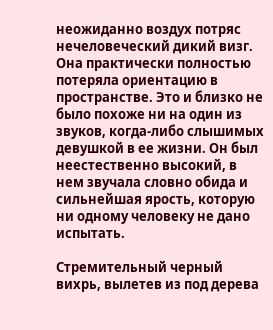неожиданно воздух потряс нечеловеческий дикий визг. Она практически полностью потеряла ориентацию в пространстве. Это и близко не было похоже ни на один из звуков, когда-либо слышимых девушкой в ее жизни. Он был неестественно высокий, в нем звучала словно обида и сильнейшая ярость, которую ни одному человеку не дано испытать.

Стремительный черный вихрь, вылетев из под дерева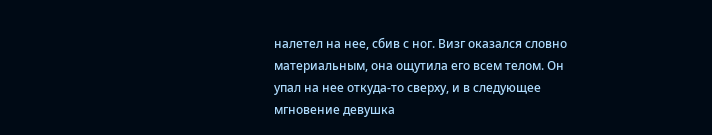налетел на нее, сбив с ног. Визг оказался словно материальным, она ощутила его всем телом. Он упал на нее откуда-то сверху, и в следующее мгновение девушка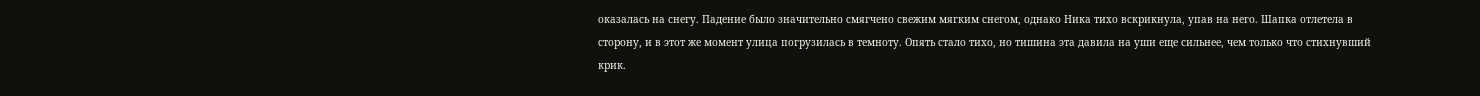оказалась на снегу. Падение было значительно смягчено свежим мягким снегом, однако Ника тихо вскрикнула, упав на него. Шапка отлетела в сторону, и в этот же момент улица погрузилась в темноту. Опять стало тихо, но тишина эта давила на уши еще сильнее, чем только что стихнувший крик.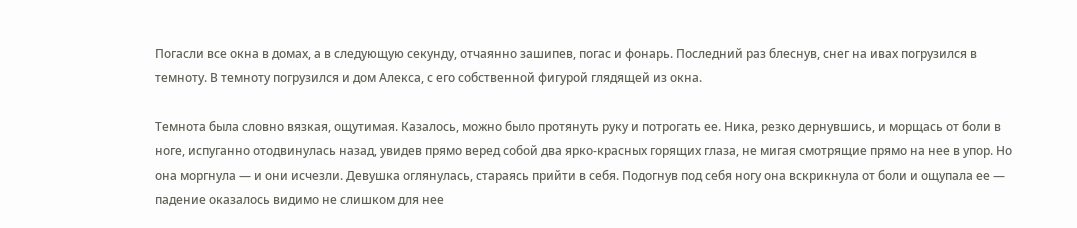Погасли все окна в домах, а в следующую секунду, отчаянно зашипев, погас и фонарь. Последний раз блеснув, снег на ивах погрузился в темноту. В темноту погрузился и дом Алекса, с его собственной фигурой глядящей из окна.

Темнота была словно вязкая, ощутимая. Казалось, можно было протянуть руку и потрогать ее. Ника, резко дернувшись, и морщась от боли в ноге, испуганно отодвинулась назад, увидев прямо веред собой два ярко-красных горящих глаза, не мигая смотрящие прямо на нее в упор. Но она моргнула — и они исчезли. Девушка оглянулась, стараясь прийти в себя. Подогнув под себя ногу она вскрикнула от боли и ощупала ее — падение оказалось видимо не слишком для нее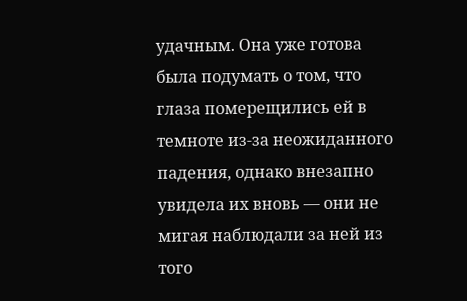удачным. Она уже готова была подумать о том, что глаза померещились ей в темноте из-за неожиданного падения, однако внезапно увидела их вновь — они не мигая наблюдали за ней из того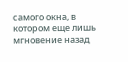самого окна, в котором еще лишь мгновение назад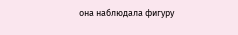она наблюдала фигуру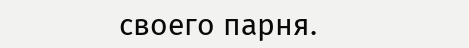своего парня.